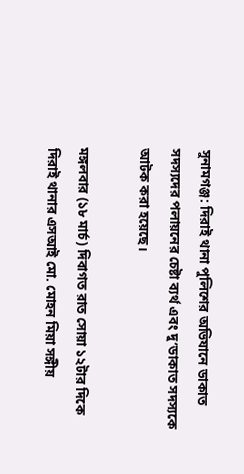সুনামগঞ্জ: দিরাই থানা পুলিশের অভিযানে ডাকাত সদস্যদের পলায়নের চেষ্টা ব্যর্থ এবং দু’ডাকাত সদস্যকে আটক করা হয়েছে।

মঙ্গলবার (১৮ মার্চ) দিবাগত রাত সোয়া ১২টার দিকে দিরাই থানার এসআই মো. মোহন মিয়া সঙ্গীয়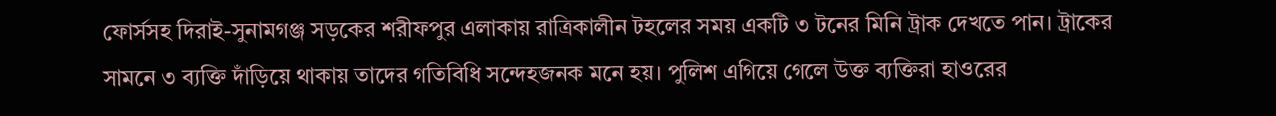ফোর্সসহ দিরাই-সুনামগঞ্জ সড়কের শরীফপুর এলাকায় রাত্রিকালীন টহলের সময় একটি ৩ টনের মিনি ট্রাক দেখতে পান। ট্রাকের সামনে ৩ ব্যক্তি দাঁড়িয়ে থাকায় তাদের গতিবিধি সন্দেহজনক মনে হয়। পুলিশ এগিয়ে গেলে উক্ত ব্যক্তিরা হাওরের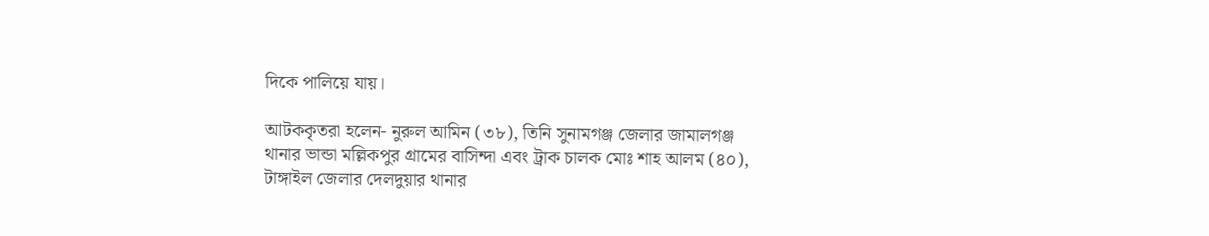দিকে পালিয়ে যায়।

আটককৃতরা হলেন- নুরুল আমিন (৩৮), তিনি সুনামগঞ্জ জেলার জামালগঞ্জ থানার ভান্ডা মল্লিকপুর গ্রামের বাসিন্দা এবং ট্রাক চালক মোঃ শাহ আলম (৪০), টাঙ্গাইল জেলার দেলদুয়ার থানার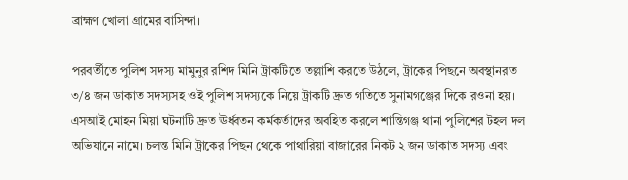ব্রাহ্মণ খোলা গ্রামের বাসিন্দা।

পরবর্তীতে পুলিশ সদস্য মামুনুর রশিদ মিনি ট্রাকটিতে তল্লাশি করতে উঠলে, ট্রাকের পিছনে অবস্থানরত ৩/৪ জন ডাকাত সদস্যসহ ওই পুলিশ সদস্যকে নিয়ে ট্রাকটি দ্রুত গতিতে সুনামগঞ্জের দিকে রওনা হয়। এসআই মোহন মিয়া ঘটনাটি দ্রুত ঊর্ধ্বতন কর্মকর্তাদের অবহিত করলে শান্তিগঞ্জ থানা পুলিশের টহল দল অভিযানে নামে। চলন্ত মিনি ট্রাকের পিছন থেকে পাথারিয়া বাজারের নিকট ২ জন ডাকাত সদস্য এবং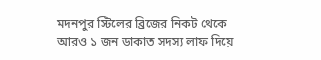মদনপুর স্টিলের ব্রিজের নিকট থেকে আরও ১ জন ডাকাত সদস্য লাফ দিয়ে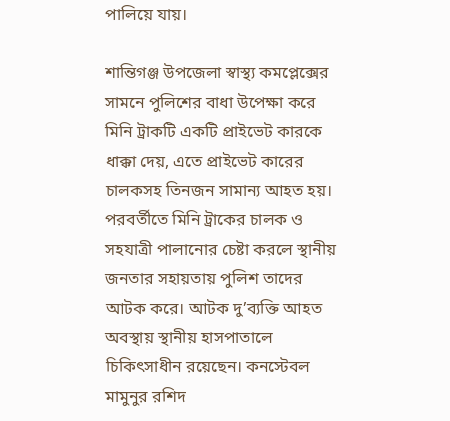পালিয়ে যায়।

শান্তিগঞ্জ উপজেলা স্বাস্থ্য কমপ্লেক্সের সামনে পুলিশের বাধা উপেক্ষা করে মিনি ট্রাকটি একটি প্রাইভেট কারকে ধাক্কা দেয়, এতে প্রাইভেট কারের চালকসহ তিনজন সামান্য আহত হয়। পরবর্তীতে মিনি ট্রাকের চালক ও সহযাত্রী পালানোর চেষ্টা করলে স্থানীয় জনতার সহায়তায় পুলিশ তাদের আটক করে। আটক দু’ব্যক্তি আহত অবস্থায় স্থানীয় হাসপাতালে চিকিৎসাধীন রয়েছেন। কনস্টেবল মামুনুর রশিদ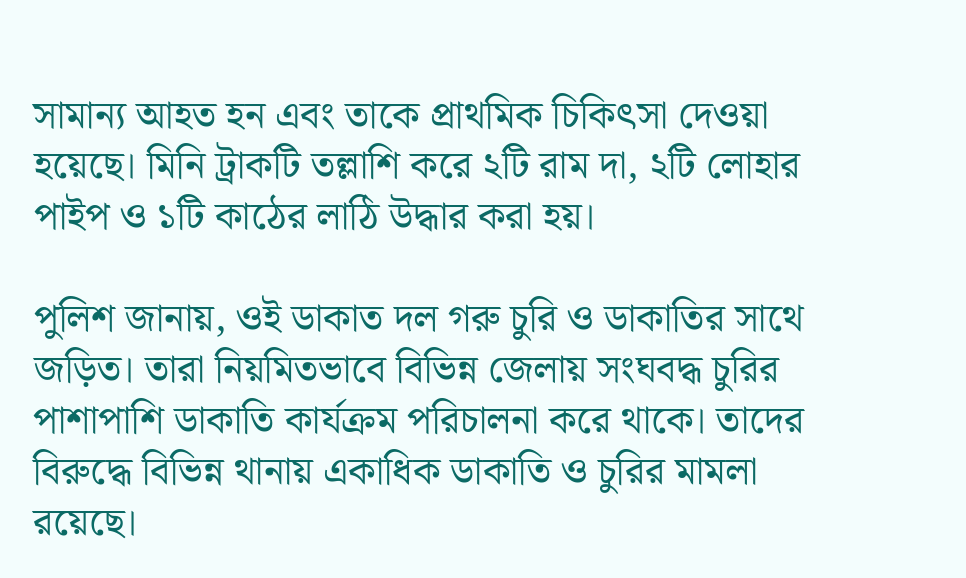সামান্য আহত হন এবং তাকে প্রাথমিক চিকিৎসা দেওয়া হয়েছে। মিনি ট্রাকটি তল্লাশি করে ২টি রাম দা, ২টি লোহার পাইপ ও ১টি কাঠের লাঠি উদ্ধার করা হয়।

পুলিশ জানায়, ওই ডাকাত দল গরু চুরি ও ডাকাতির সাথে জড়িত। তারা নিয়মিতভাবে বিভিন্ন জেলায় সংঘবদ্ধ চুরির পাশাপাশি ডাকাতি কার্যক্রম পরিচালনা করে থাকে। তাদের বিরুদ্ধে বিভিন্ন থানায় একাধিক ডাকাতি ও চুরির মামলা রয়েছে।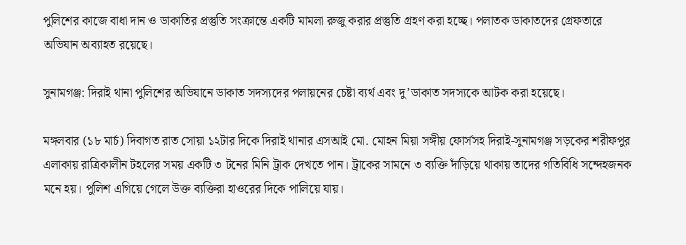পুলিশের কাজে বাধা দান ও ডাকাতির প্রস্তুতি সংক্রান্তে একটি মামলা রুজু করার প্রস্তুতি গ্রহণ করা হচ্ছে। পলাতক ডাকাতদের গ্রেফতারে অভিযান অব্যাহত রয়েছে।

সুনামগঞ্জ: দিরাই থানা পুলিশের অভিযানে ডাকাত সদস্যদের পলায়নের চেষ্টা ব্যর্থ এবং দু’ডাকাত সদস্যকে আটক করা হয়েছে।

মঙ্গলবার (১৮ মার্চ) দিবাগত রাত সোয়া ১২টার দিকে দিরাই থানার এসআই মো. মোহন মিয়া সঙ্গীয় ফোর্সসহ দিরাই-সুনামগঞ্জ সড়কের শরীফপুর এলাকায় রাত্রিকালীন টহলের সময় একটি ৩ টনের মিনি ট্রাক দেখতে পান। ট্রাকের সামনে ৩ ব্যক্তি দাঁড়িয়ে থাকায় তাদের গতিবিধি সন্দেহজনক মনে হয়। পুলিশ এগিয়ে গেলে উক্ত ব্যক্তিরা হাওরের দিকে পালিয়ে যায়।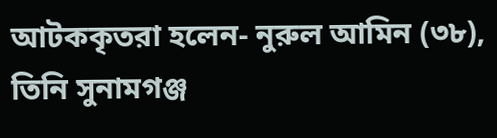আটককৃতরা হলেন- নুরুল আমিন (৩৮), তিনি সুনামগঞ্জ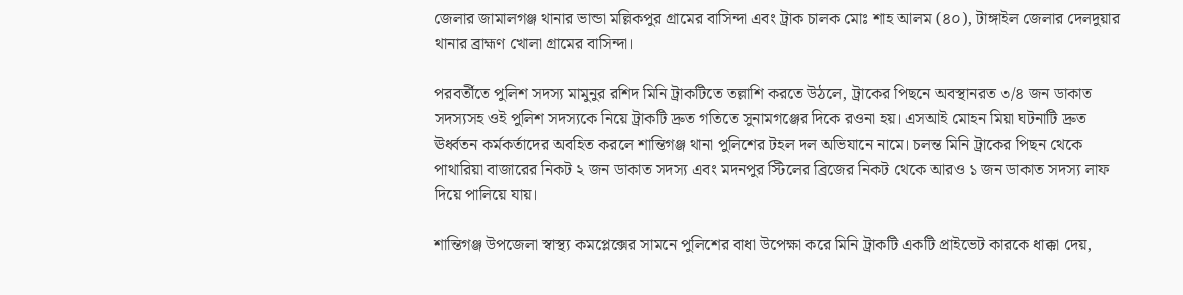জেলার জামালগঞ্জ থানার ভান্ডা মল্লিকপুর গ্রামের বাসিন্দা এবং ট্রাক চালক মোঃ শাহ আলম (৪০), টাঙ্গাইল জেলার দেলদুয়ার থানার ব্রাহ্মণ খোলা গ্রামের বাসিন্দা।

পরবর্তীতে পুলিশ সদস্য মামুনুর রশিদ মিনি ট্রাকটিতে তল্লাশি করতে উঠলে, ট্রাকের পিছনে অবস্থানরত ৩/৪ জন ডাকাত সদস্যসহ ওই পুলিশ সদস্যকে নিয়ে ট্রাকটি দ্রুত গতিতে সুনামগঞ্জের দিকে রওনা হয়। এসআই মোহন মিয়া ঘটনাটি দ্রুত ঊর্ধ্বতন কর্মকর্তাদের অবহিত করলে শান্তিগঞ্জ থানা পুলিশের টহল দল অভিযানে নামে। চলন্ত মিনি ট্রাকের পিছন থেকে পাথারিয়া বাজারের নিকট ২ জন ডাকাত সদস্য এবং মদনপুর স্টিলের ব্রিজের নিকট থেকে আরও ১ জন ডাকাত সদস্য লাফ দিয়ে পালিয়ে যায়।

শান্তিগঞ্জ উপজেলা স্বাস্থ্য কমপ্লেক্সের সামনে পুলিশের বাধা উপেক্ষা করে মিনি ট্রাকটি একটি প্রাইভেট কারকে ধাক্কা দেয়,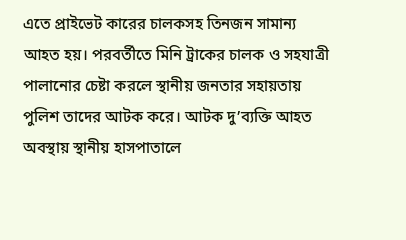এতে প্রাইভেট কারের চালকসহ তিনজন সামান্য আহত হয়। পরবর্তীতে মিনি ট্রাকের চালক ও সহযাত্রী পালানোর চেষ্টা করলে স্থানীয় জনতার সহায়তায় পুলিশ তাদের আটক করে। আটক দু’ব্যক্তি আহত অবস্থায় স্থানীয় হাসপাতালে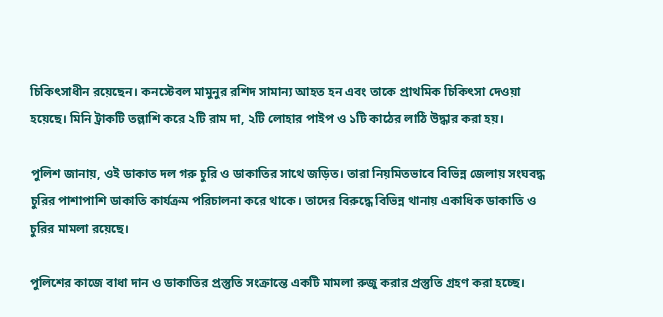চিকিৎসাধীন রয়েছেন। কনস্টেবল মামুনুর রশিদ সামান্য আহত হন এবং তাকে প্রাথমিক চিকিৎসা দেওয়া হয়েছে। মিনি ট্রাকটি তল্লাশি করে ২টি রাম দা, ২টি লোহার পাইপ ও ১টি কাঠের লাঠি উদ্ধার করা হয়।

পুলিশ জানায়, ওই ডাকাত দল গরু চুরি ও ডাকাতির সাথে জড়িত। তারা নিয়মিতভাবে বিভিন্ন জেলায় সংঘবদ্ধ চুরির পাশাপাশি ডাকাতি কার্যক্রম পরিচালনা করে থাকে। তাদের বিরুদ্ধে বিভিন্ন থানায় একাধিক ডাকাতি ও চুরির মামলা রয়েছে।

পুলিশের কাজে বাধা দান ও ডাকাতির প্রস্তুতি সংক্রান্তে একটি মামলা রুজু করার প্রস্তুতি গ্রহণ করা হচ্ছে।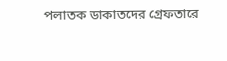পলাতক ডাকাতদের গ্রেফতারে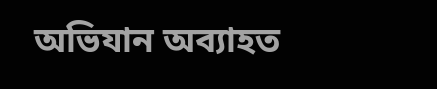অভিযান অব্যাহত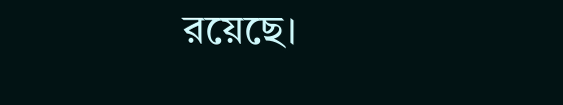রয়েছে।